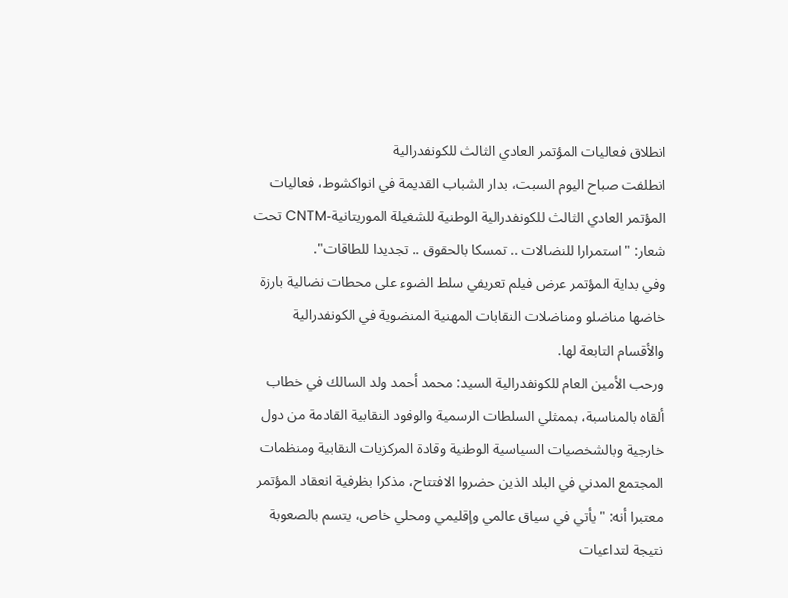انطلاق فعاليات المؤتمر العادي الثالث للكونفدرالية
انطلفت صباح اليوم السبت، بدار الشباب القديمة في انواكشوط، فعاليات المؤتمر العادي الثالث للكونفدرالية الوطنية للشغيلة الموريتانية-CNTM تحت شعار: "استمرارا للنضالات .. تمسكا بالحقوق .. تجديدا للطاقات".
وفي بداية المؤتمر عرض فيلم تعريفي سلط الضوء على محطات نضالية بارزة خاضها مناضلو ومناضلات النقابات المهنية المنضوية في الكونفدرالية والأقسام التابعة لها.
ورحب الأمين العام للكونفدرالية السيد: محمد أحمد ولد السالك في خطاب ألقاه بالمناسبة، بممثلي السلطات الرسمية والوفود النقابية القادمة من دول خارجية وبالشخصيات السياسية الوطنية وقادة المركزيات النقابية ومنظمات المجتمع المدني في البلد الذين حضروا الافتتاح، مذكرا بظرفية انعقاد المؤتمر معتبرا أنه: "يأتي في سياق عالمي وإقليمي ومحلي خاص، يتسم بالصعوبة نتيجة لتداعيات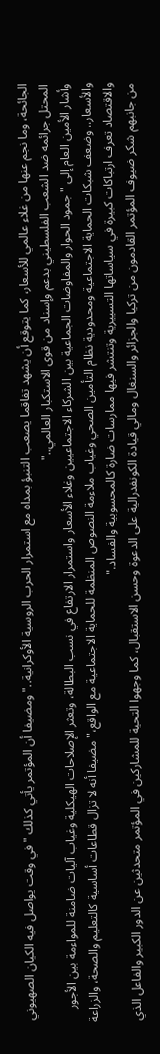الجائحة، وما نجم عنها من غلاء عالمي للأسعار، كما يتوقع أن يشهد تفاقما يصعب التنبؤ بمداه مع استمرار الحرب الروسية الأوكرانية.." ومضيفا أن المؤتمر يأتي كذلك "في وقت يواصل فيه الكيان الصهيوني المحتل جرائمه ضد الشعب الفلسطيني بدعم وإسناد من قوى الاستكبار العالمي.."
وأشار الأمين العام إلى "جمود الحوار والمفاوضات الجماعية بين الشركاء الاجتماعيين وغلاء الأسعار واستمرار الارتفاع في نسب البطالة، وتعثر الإصلاحات الهيكلية وغياب آليات ضامنة للمواءمة بين الأجور والأسعار.. وضعف شبكات الحماية الاجتماعية ومحدودية نظام التأمين الصحي وغياب ملاءمة النصوص المنظمة للحماية الاجتماعية مع الواقع،" مضيفا أنه لا تزال قطاعات أساسية كالتعليم والصحة، والزراعة والاقتصاد تعرف ارتباكات كبيرة في سياساتها التسييرية وتنتشر فيها ممارسات ضارة كالمحسوبية والفساد."
من جانبهم شكر ضيوف المؤتمر القادمون من تركيا والجزائر والسنغال ومالي قيادة الكونفدرالية على الدعوة وحسن الاستقبال، كما وجهوا التحية للمشاركين في المؤتمر متحدثين عن الدور الكبير والفاعل الذي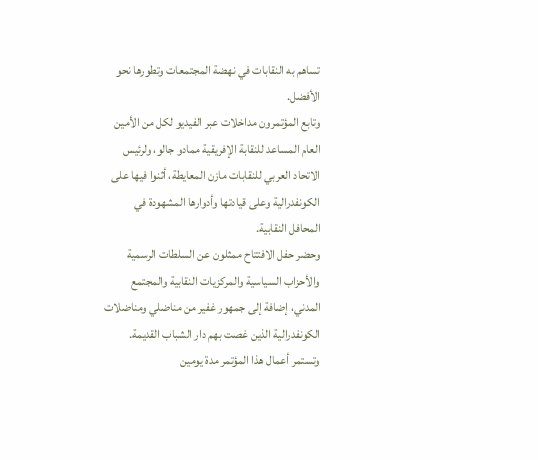تساهم به النقابات في نهضة المجتمعات وتطورها نحو الأفضل.
وتابع المؤتمرون مداخلات عبر الفيديو لكل من الأمين العام المساعد للنقابة الإفريقية ممادو جالو، ولرئيس الاتحاد العربي للنقابات مازن المعايطة، أثنوا فيها على الكونفدرالية وعلى قيادتها وأدوارها المشهودة في المحافل النقابية.
وحضر حفل الافتتاح ممثلون عن السلطات الرسمية والأحزاب السياسية والمركزيات النقابية والمجتمع المدني، إضافة إلى جمهور غفير من مناضلي ومناضلات الكونفدرالية الذين غصت بهم دار الشباب القديمة.
وتستمر أعمال هذا المؤتمر مدة يومين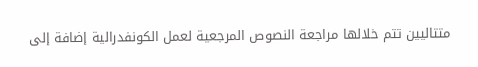متتاليين تتم خلالها مراجعة النصوص المرجعية لعمل الكونفدرالية إضافة إلى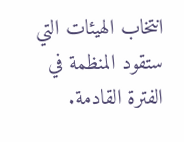انتخاب الهيئات التي ستقود المنظمة في الفترة القادمة.